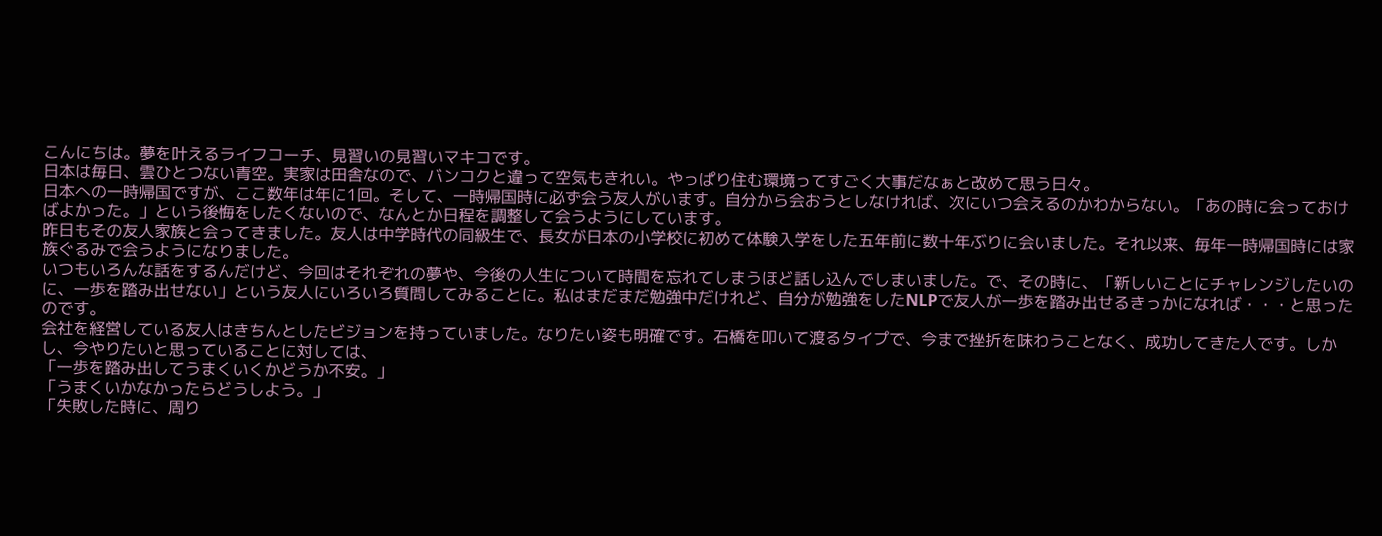こんにちは。夢を叶えるライフコーチ、見習いの見習いマキコです。
日本は毎日、雲ひとつない青空。実家は田舎なので、バンコクと違って空気もきれい。やっぱり住む環境ってすごく大事だなぁと改めて思う日々。
日本への一時帰国ですが、ここ数年は年に1回。そして、一時帰国時に必ず会う友人がいます。自分から会おうとしなければ、次にいつ会えるのかわからない。「あの時に会っておけばよかった。」という後悔をしたくないので、なんとか日程を調整して会うようにしています。
昨日もその友人家族と会ってきました。友人は中学時代の同級生で、長女が日本の小学校に初めて体験入学をした五年前に数十年ぶりに会いました。それ以来、毎年一時帰国時には家族ぐるみで会うようになりました。
いつもいろんな話をするんだけど、今回はそれぞれの夢や、今後の人生について時間を忘れてしまうほど話し込んでしまいました。で、その時に、「新しいことにチャレンジしたいのに、一歩を踏み出せない」という友人にいろいろ質問してみることに。私はまだまだ勉強中だけれど、自分が勉強をしたNLPで友人が一歩を踏み出せるきっかになれば・・・と思ったのです。
会社を経営している友人はきちんとしたビジョンを持っていました。なりたい姿も明確です。石橋を叩いて渡るタイプで、今まで挫折を味わうことなく、成功してきた人です。しかし、今やりたいと思っていることに対しては、
「一歩を踏み出してうまくいくかどうか不安。」
「うまくいかなかったらどうしよう。」
「失敗した時に、周り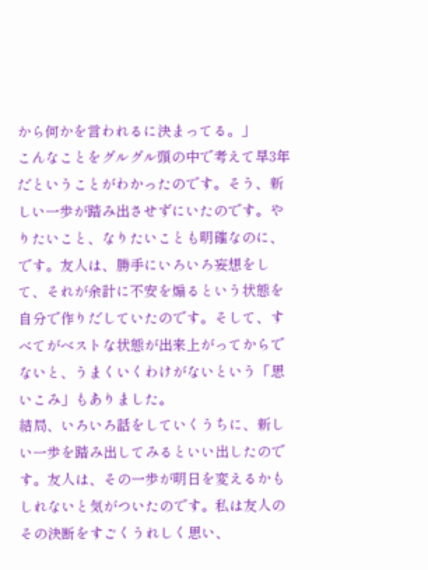から何かを言われるに決まってる。」
こんなことをグルグル頭の中で考えて早3年だということがわかったのです。そう、新しい一歩が踏み出させずにいたのです。やりたいこと、なりたいことも明確なのに、です。友人は、勝手にいろいろ妄想をして、それが余計に不安を煽るという状態を自分で作りだしていたのです。そして、すべてがベストな状態が出来上がってからでないと、うまくいくわけがないという「思いこみ」もありました。
結局、いろいろ話をしていくうちに、新しい一歩を踏み出してみるといい出したのです。友人は、その一歩が明日を変えるかもしれないと気がついたのです。私は友人のその決断をすごくうれしく思い、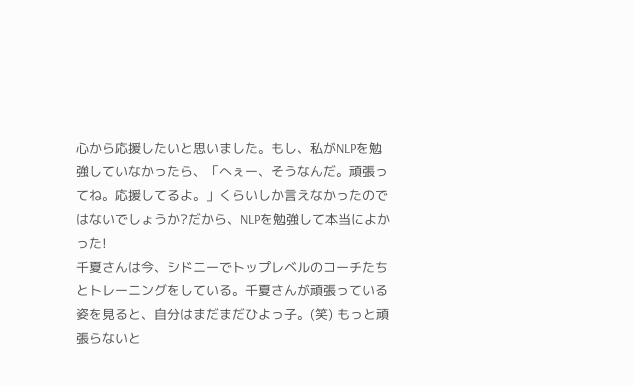心から応援したいと思いました。もし、私がNLPを勉強していなかったら、「へぇー、そうなんだ。頑張ってね。応援してるよ。」くらいしか言えなかったのではないでしょうか?だから、NLPを勉強して本当によかった!
千夏さんは今、シドニーでトップレベルのコーチたちとトレーニングをしている。千夏さんが頑張っている姿を見ると、自分はまだまだひよっ子。(笑) もっと頑張らないと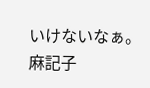いけないなぁ。
麻記子